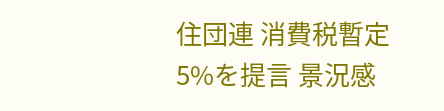住団連 消費税暫定5%を提言 景況感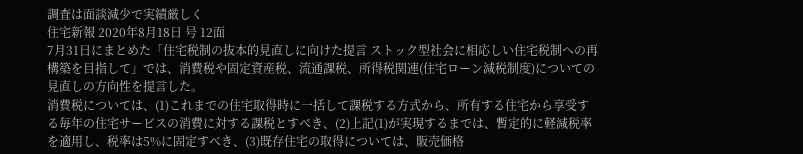調査は面談減少で実績厳しく
住宅新報 2020年8月18日 号 12面
7月31日にまとめた「住宅税制の抜本的見直しに向けた提言 ストック型社会に相応しい住宅税制への再構築を目指して」では、消費税や固定資産税、流通課税、所得税関連(住宅ローン減税制度)についての見直しの方向性を提言した。
消費税については、(1)これまでの住宅取得時に一括して課税する方式から、所有する住宅から享受する毎年の住宅サービスの消費に対する課税とすべき、(2)上記(1)が実現するまでは、暫定的に軽減税率を適用し、税率は5%に固定すべき、(3)既存住宅の取得については、販売価格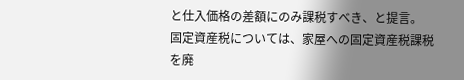と仕入価格の差額にのみ課税すべき、と提言。
固定資産税については、家屋への固定資産税課税を廃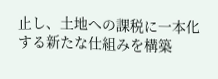止し、土地への課税に一本化する新たな仕組みを構築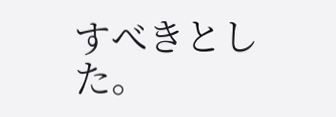すべきとした。